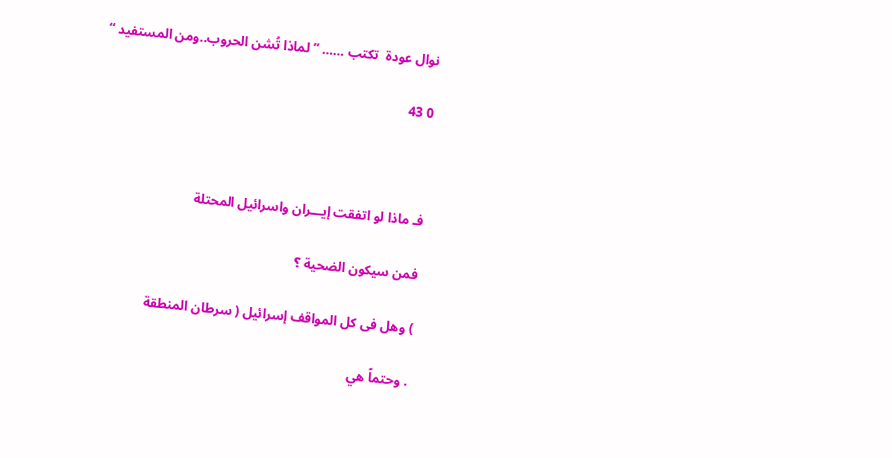نوال عودة  تكتب …… ” لماذا تُشن الحروب..ومن المستفيد “

0 43



فـ ماذا لو اتفقت إيـــران واسرائيل المحتلة

فمن سيكون الضحية ؟

) وهل فى كل المواقف إسرائيل ( سرطان المنطقة

. وحتماً هي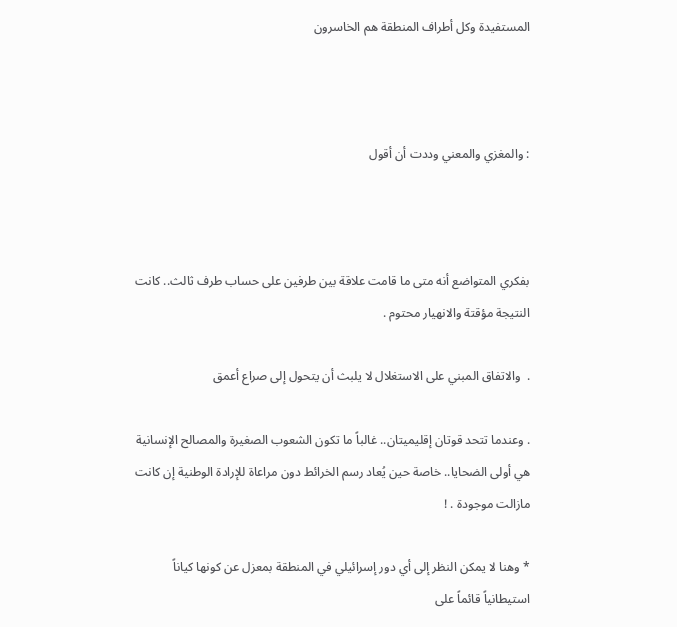المستفيدة وكل أطراف المنطقة هم الخاسرون



: والمغزي والمعني وددت أن أقول



بفكري المتواضع أنه متى ما قامت علاقة بين طرفين على حساب طرف ثالث.. كانت النتيجة مؤقتة والانهيار محتوم .

.  والاتفاق المبني على الاستغلال لا يلبث أن يتحول إلى صراع أعمق

. وعندما تتحد قوتان إقليميتان.. غالباً ما تكون الشعوب الصغيرة والمصالح الإنسانية هي أولى الضحايا.. خاصة حين يُعاد رسم الخرائط دون مراعاة للإرادة الوطنية إن كانت مازالت موجودة . !

* وهنا لا يمكن النظر إلى أي دور إسرائيلي في المنطقة بمعزل عن كونها كياناً استيطانياً قائماً على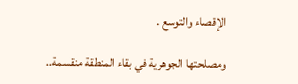الإقصاء والتوسع .

ومصلحتها الجوهرية في بقاء المنطقة منقسمة..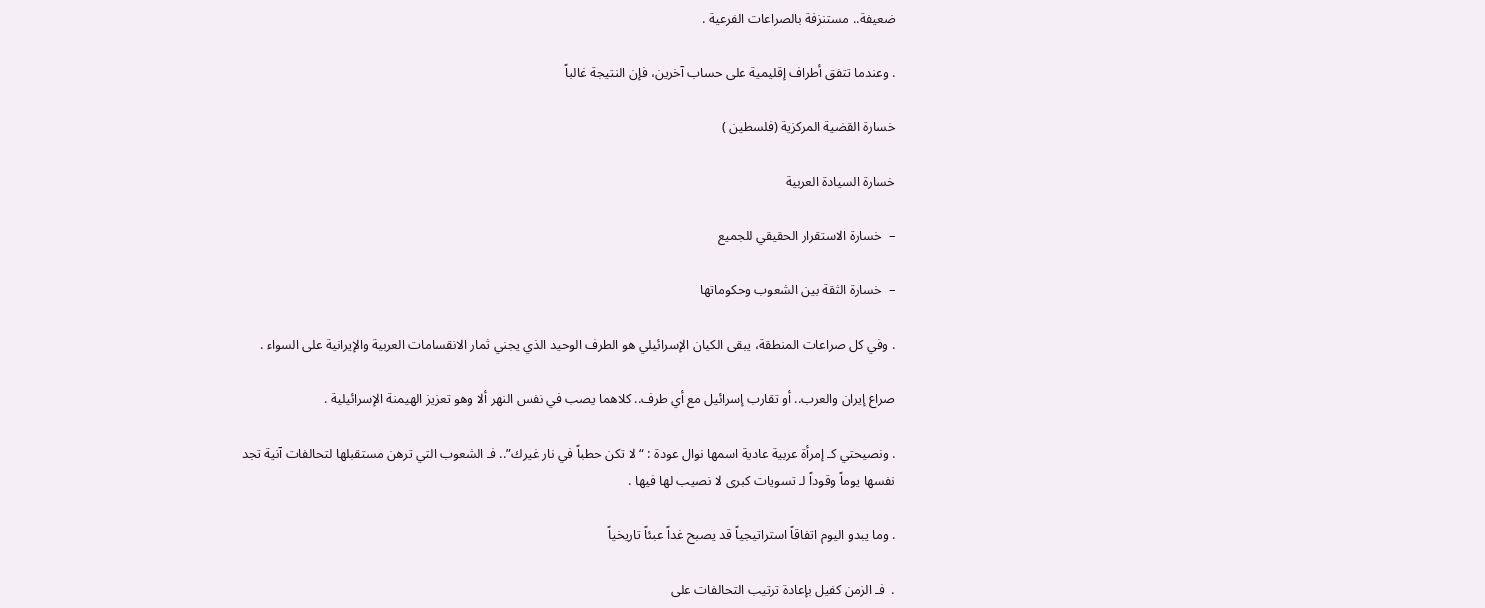ضعيفة.. مستنزفة بالصراعات الفرعية .

. وعندما تتفق أطراف إقليمية على حساب آخرين، فإن النتيجة غالباً

خسارة القضية المركزية (فلسطين )

خسارة السيادة العربية

–  خسارة الاستقرار الحقيقي للجميع

–  خسارة الثقة بين الشعوب وحكوماتها

. وفي كل صراعات المنطقة، يبقى الكيان الإسرائيلي هو الطرف الوحيد الذي يجني ثمار الانقسامات العربية والإيرانية على السواء .

صراع إيران والعرب.. أو تقارب إسرائيل مع أي طرف.. كلاهما يصب في نفس النهر ألا وهو تعزيز الهيمنة الإسرائيلية .

. ونصيحتي كـ إمرأة عربية عادية اسمها نوال عودة : “لا تكن حطباً في نار غيرك”.. فـ الشعوب التي ترهن مستقبلها لتحالفات آنية تجد نفسها يوماً وقوداً لـ تسويات كبرى لا نصيب لها فيها .

. وما يبدو اليوم اتفاقاً استراتيجياً قد يصبح غداً عبئاً تاريخياً

.  فـ الزمن كفيل بإعادة ترتيب التحالفات على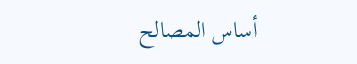أساس المصالح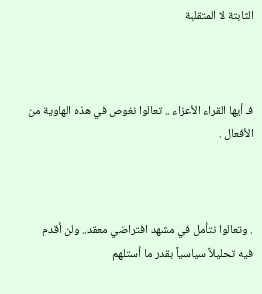الثابتة لا المتقلبة



فـ أيها القراء الأعزاء .. تعالوا نغوص في هذه الهاوية من الأفعال .



. وتعالوا نتأمل في مشهد افتراضي معقد.. ولن أقدم فيه تحليلاً سياسياً بقدر ما أستلهم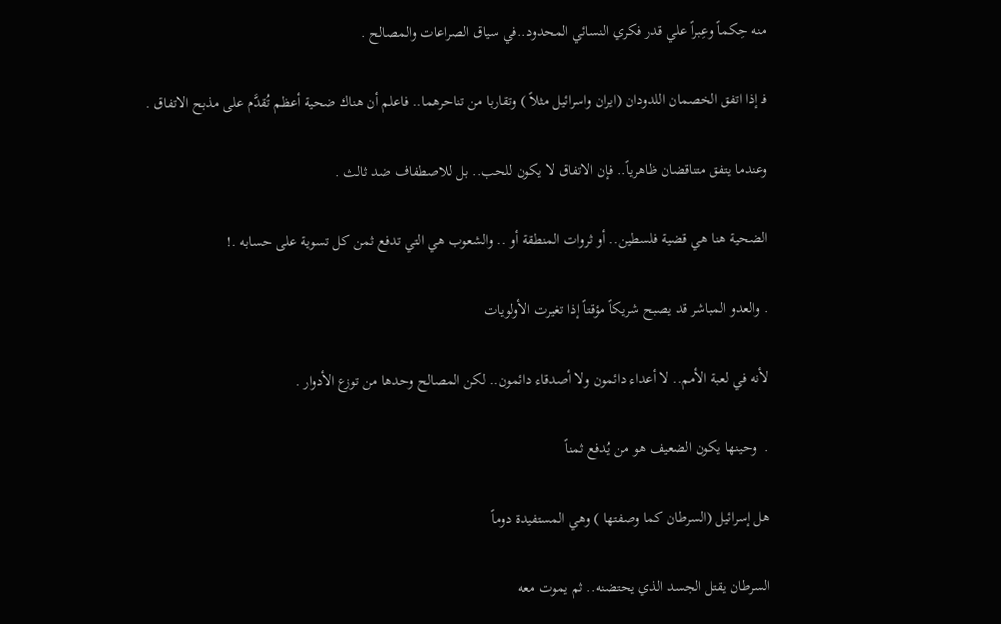منه حِكماً وعِبراً علي قدر فكري النسائي المحدود..في سياق الصراعات والمصالح .

فـ إذا اتفق الخصمان اللدودان (ايران واسرائيل مثلاً ) وتقاربا من تناحرهما.. فاعلم أن هناك ضحية أعظم تُقدَّم على مذبح الاتفاق .

وعندما يتفق متناقضان ظاهرياً.. فإن الاتفاق لا يكون للحب.. بل للاصطفاف ضد ثالث .

الضحية هنا هي قضية فلسطين.. أو ثروات المنطقة أو .. والشعوب هي التي تدفع ثمن كل تسوية على حسابه .!

. والعدو المباشر قد يصبح شريكاً مؤقتاً إذا تغيرت الأولويات

لأنه في لعبة الأمم.. لا أعداء دائمون ولا أصدقاء دائمون.. لكن المصالح وحدها من توزع الأدوار .

.  وحينها يكون الضعيف هو من يُدفع ثمناً

هل إسرائيل (السرطان كما وصفتها ) وهي المستفيدة دوماً

السرطان يقتل الجسد الذي يحتضنه.. ثم يموت معه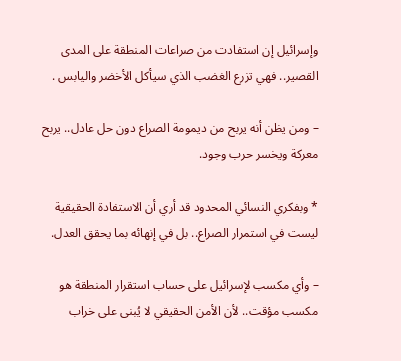وإسرائيل إن استفادت من صراعات المنطقة على المدى القصير.. فهي تزرع الغضب الذي سيأكل الأخضر واليابس .

– ومن يظن أنه يربح من ديمومة الصراع دون حل عادل.. يربح معركة ويخسر حرب وجود.

* وبفكري النسائي المحدود قد أري أن الاستفادة الحقيقية ليست في استمرار الصراع.. بل في إنهائه بما يحقق العدل.

– وأي مكسب لإسرائيل على حساب استقرار المنطقة هو مكسب مؤقت.. لأن الأمن الحقيقي لا يُبنى على خراب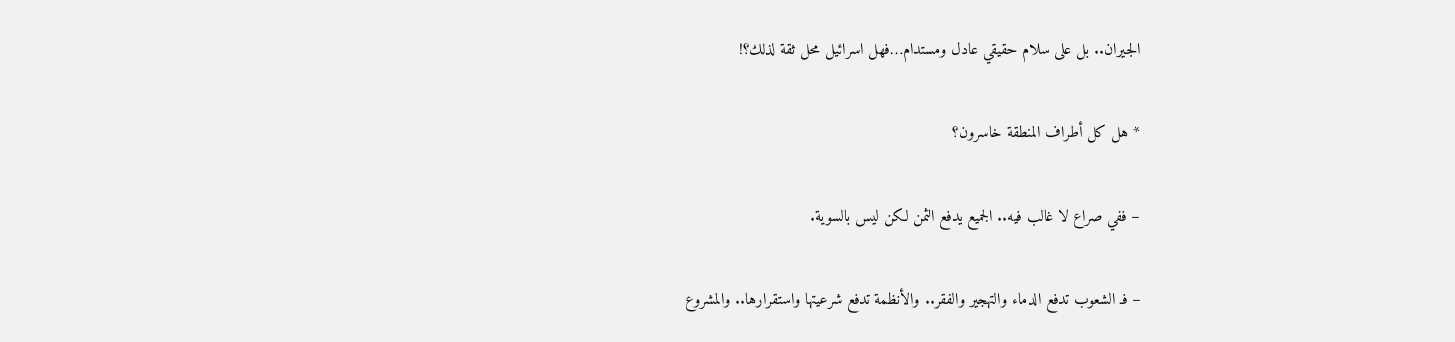الجيران.. بل على سلام حقيقي عادل ومستدام…فهل اسرائيل محل ثقة لذلك؟!

* هل كل أطراف المنطقة خاسرون؟

– ففي صراع لا غالب فيه.. الجميع يدفع الثمن لكن ليس بالسوية.

– فـ الشعوب تدفع الدماء والتهجير والفقر.. والأنظمة تدفع شرعيتها واستقرارها.. والمشروع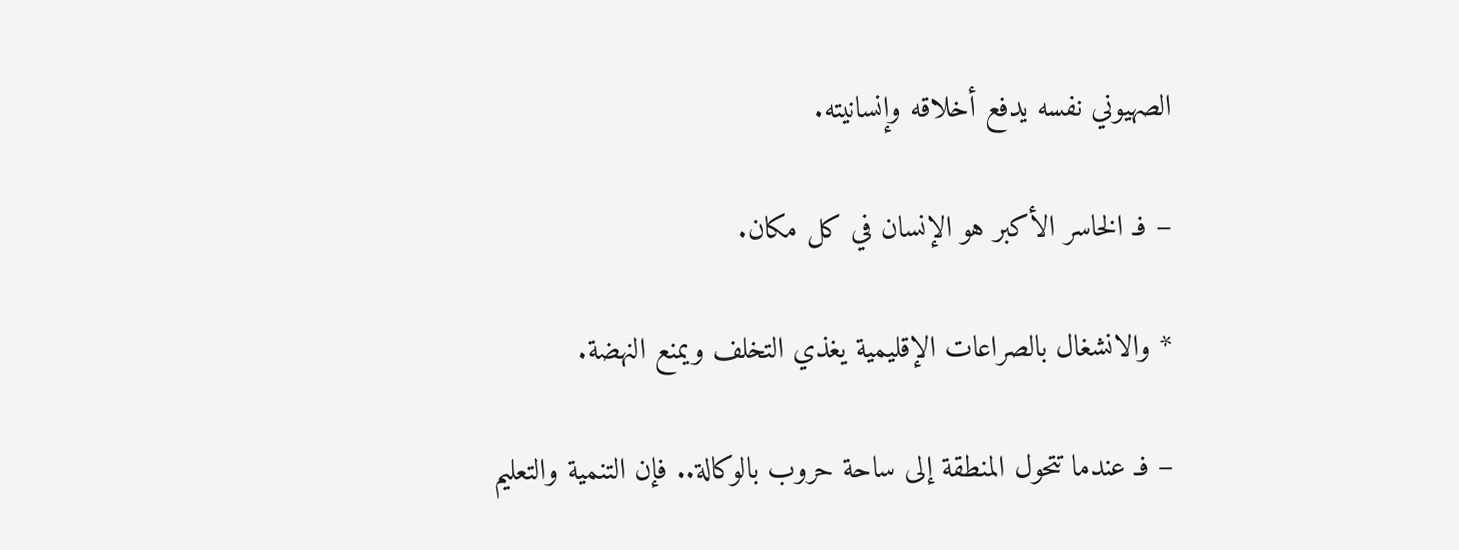الصهيوني نفسه يدفع أخلاقه وإنسانيته.

– فـ الخاسر الأكبر هو الإنسان في كل مكان.

* والانشغال بالصراعات الإقليمية يغذي التخلف ويمنع النهضة.

– فـ عندما تتحول المنطقة إلى ساحة حروب بالوكالة.. فإن التنمية والتعليم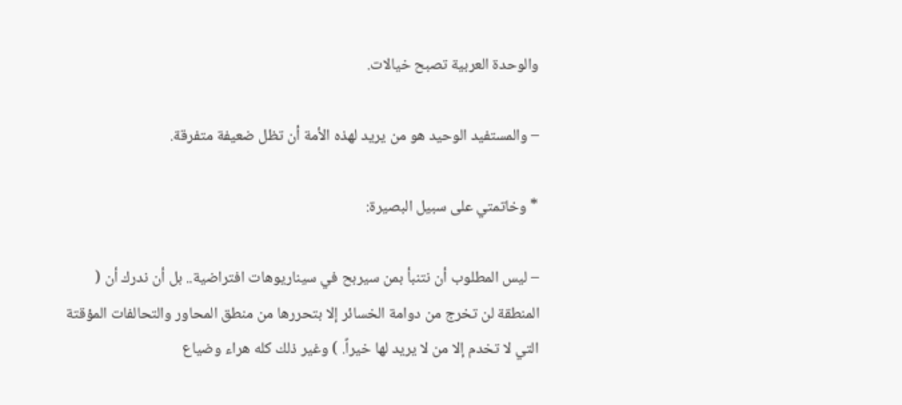والوحدة العربية تصبح خيالات.

– والمستفيد الوحيد هو من يريد لهذه الأمة أن تظل ضعيفة متفرقة.

* وخاتمتي على سبيل البصيرة:

– ليس المطلوب أن نتنبأ بمن سيربح في سيناريوهات افتراضية.. بل أن ندرك أن ( المنطقة لن تخرج من دوامة الخسائر إلا بتحررها من منطق المحاور والتحالفات المؤقتة التي لا تخدم إلا من لا يريد لها خيراً. ) وغير ذلك كله هراء وضياع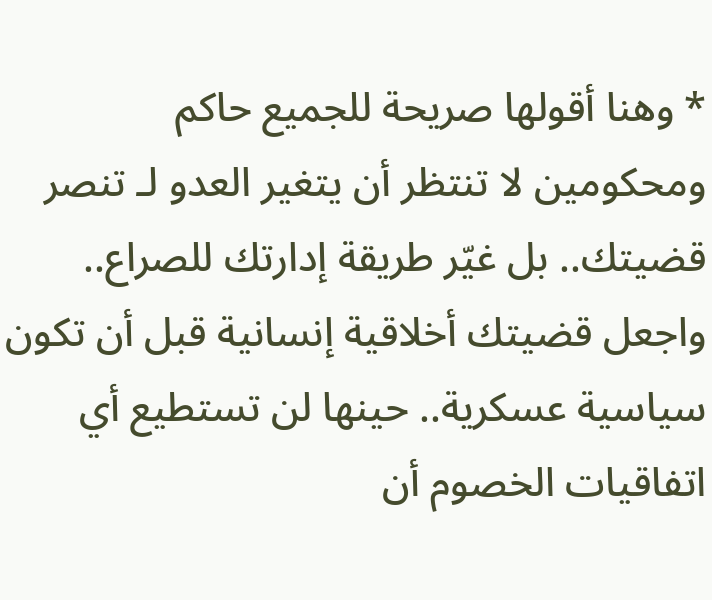* وهنا أقولها صريحة للجميع حاكم ومحكومين لا تنتظر أن يتغير العدو لـ تنصر قضيتك.. بل غيّر طريقة إدارتك للصراع.. واجعل قضيتك أخلاقية إنسانية قبل أن تكون سياسية عسكرية.. حينها لن تستطيع أي اتفاقيات الخصوم أن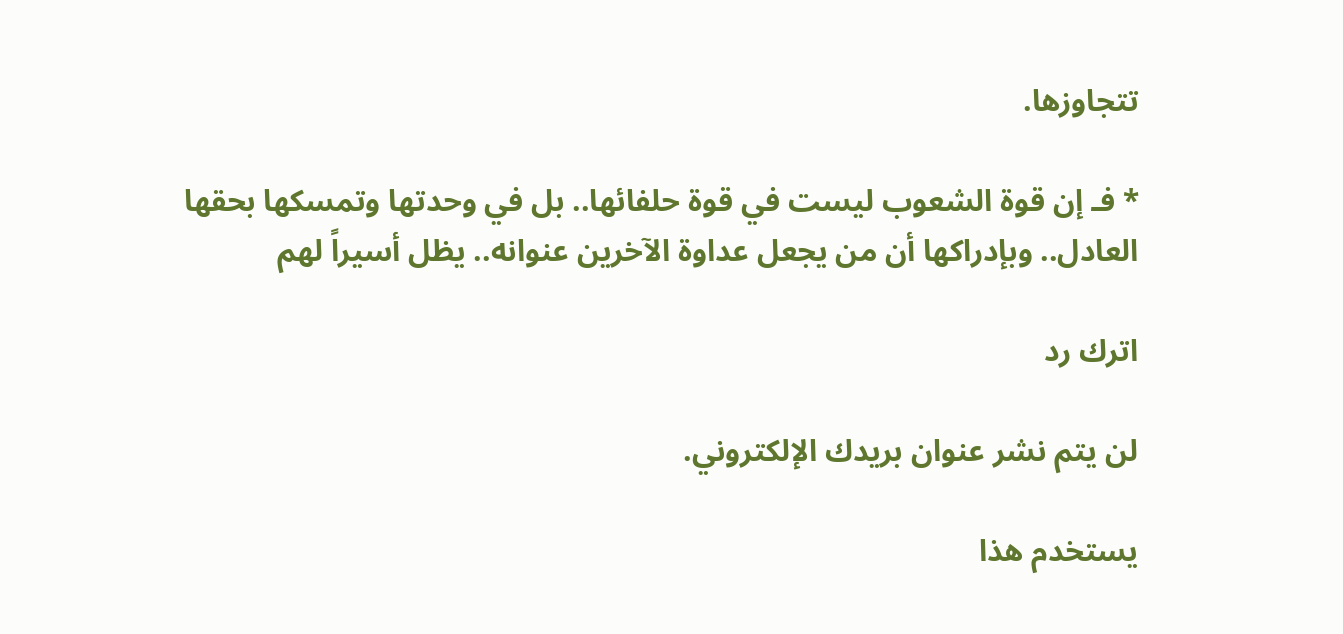تتجاوزها.

* فـ إن قوة الشعوب ليست في قوة حلفائها.. بل في وحدتها وتمسكها بحقها العادل.. وبإدراكها أن من يجعل عداوة الآخرين عنوانه.. يظل أسيراً لهم

اترك رد

لن يتم نشر عنوان بريدك الإلكتروني.

يستخدم هذا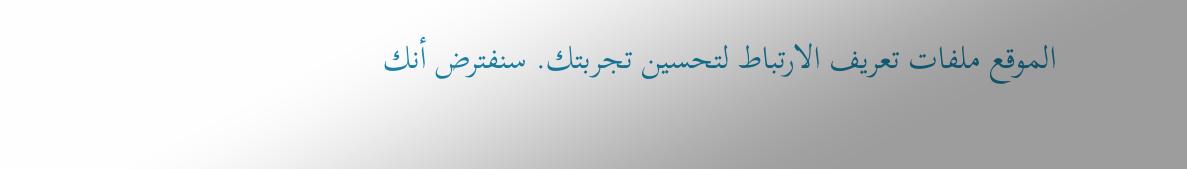الموقع ملفات تعريف الارتباط لتحسين تجربتك. سنفترض أنك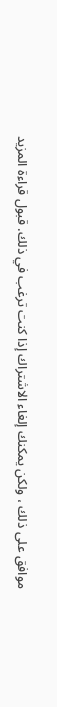موافق على ذلك ، ولكن يمكنك إلغاء الاشتراك إذا كنت ترغب في ذلك. قبول قراءة المزيد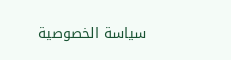سياسة الخصوصية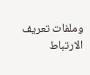وملفات تعريف الارتباط